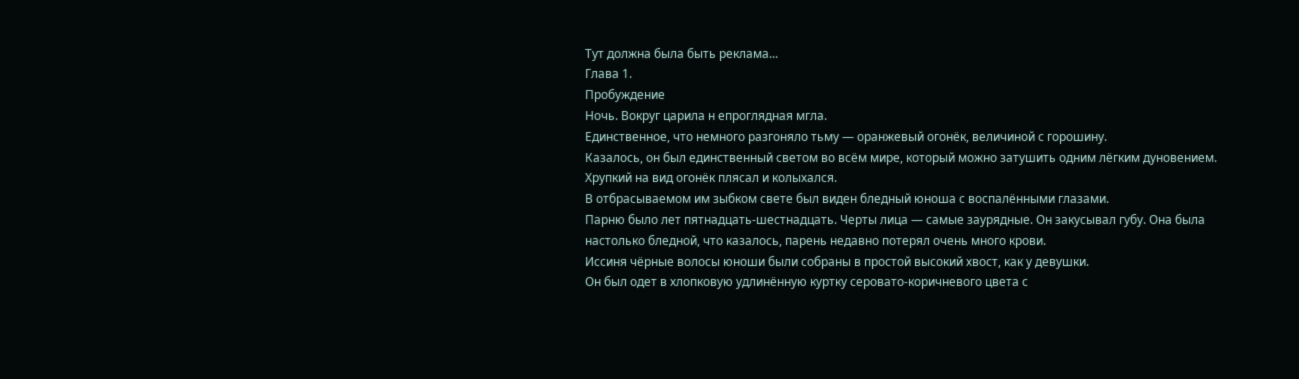Тут должна была быть реклама...
Глава 1.
Пробуждение
Ночь. Вокруг царила н епроглядная мгла.
Единственное, что немного разгоняло тьму — оранжевый огонёк, величиной с горошину.
Казалось, он был единственный светом во всём мире, который можно затушить одним лёгким дуновением.
Хрупкий на вид огонёк плясал и колыхался.
В отбрасываемом им зыбком свете был виден бледный юноша с воспалёнными глазами.
Парню было лет пятнадцать-шестнадцать. Черты лица — самые заурядные. Он закусывал губу. Она была настолько бледной, что казалось, парень недавно потерял очень много крови.
Иссиня чёрные волосы юноши были собраны в простой высокий хвост, как у девушки.
Он был одет в хлопковую удлинённую куртку серовато-коричневого цвета с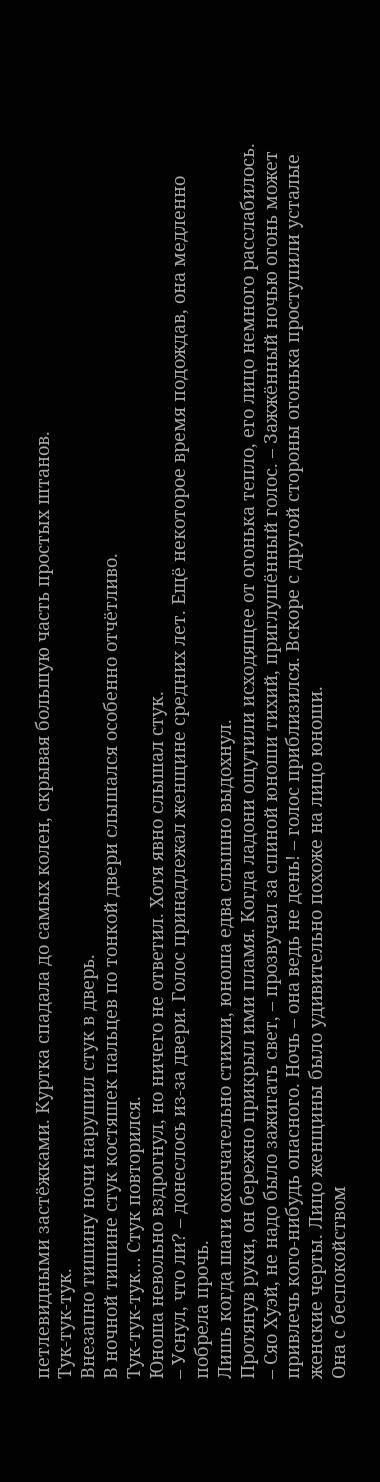петлевидными застёжками. Куртка спадала до самых колен, скрывая большую часть простых штанов.
Тук-тук-тук.
Внезапно тишину ночи нарушил стук в дверь.
В ночной тишине стук костяшек пальцев по тонкой двери слышался особенно отчётливо.
Тук-тук-тук… Стук повторился.
Юноша невольно вздрогнул, но ничего не ответил. Хотя явно слышал стук.
– Уснул, что ли? – донеслось из-за двери. Голос принадлежал женщине средних лет. Ещё некоторое время подождав, она медленно побрела прочь.
Лишь когда шаги окончательно стихли, юноша едва слышно выдохнул.
Протянув руки, он бережно прикрыл ими пламя. Когда ладони ощутили исходящее от огонька тепло, его лицо немного расслабилось.
– Сяо Хуэй, не надо было зажигать свет, – прозвучал за спиной юноши тихий, приглушённый голос. – Зажжённый ночью огонь может привлечь кого-нибудь опасного. Ночь – она ведь не день! – голос приблизился. Вскоре с другой стороны огонька проступили усталые женские черты. Лицо женщины было удивительно похоже на лицо юноши.
Она с беспокойством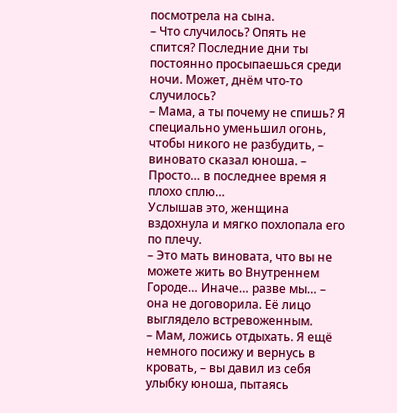посмотрела на сына.
– Что случилось? Опять не спится? Последние дни ты постоянно просыпаешься среди ночи. Может, днём что-то случилось?
– Мама, а ты почему не спишь? Я специально уменьшил огонь, чтобы никого не разбудить, – виновато сказал юноша. – Просто… в последнее время я плохо сплю…
Услышав это, женщина вздохнула и мягко похлопала его по плечу.
– Это мать виновата, что вы не можете жить во Внутреннем Городе… Иначе… разве мы… – она не договорила. Её лицо выглядело встревоженным.
– Мам, ложись отдыхать. Я ещё немного посижу и вернусь в кровать, – вы давил из себя улыбку юноша, пытаясь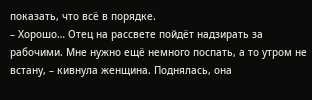показать, что всё в порядке.
– Хорошо… Отец на рассвете пойдёт надзирать за рабочими. Мне нужно ещё немного поспать, а то утром не встану, – кивнула женщина. Поднялась, она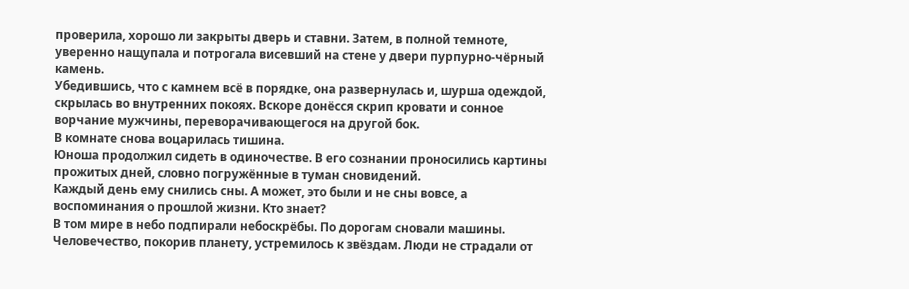проверила, хорошо ли закрыты дверь и ставни. Затем, в полной темноте, уверенно нащупала и потрогала висевший на стене у двери пурпурно-чёрный камень.
Убедившись, что с камнем всё в порядке, она развернулась и, шурша одеждой, скрылась во внутренних покоях. Вскоре донёсся скрип кровати и сонное ворчание мужчины, переворачивающегося на другой бок.
В комнате снова воцарилась тишина.
Юноша продолжил сидеть в одиночестве. В его сознании проносились картины прожитых дней, словно погружённые в туман сновидений.
Каждый день ему снились сны. А может, это были и не сны вовсе, а воспоминания о прошлой жизни. Кто знает?
В том мире в небо подпирали небоскрёбы. По дорогам сновали машины. Человечество, покорив планету, устремилось к звёздам. Люди не страдали от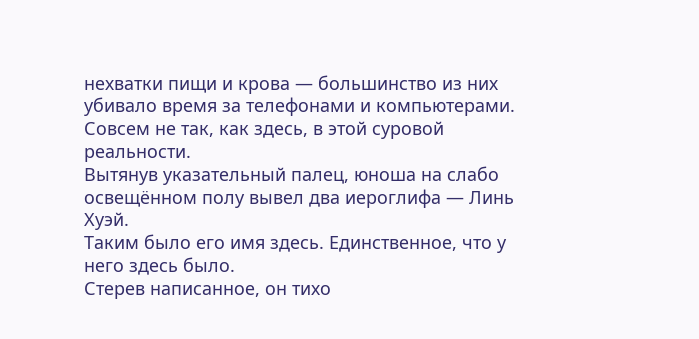нехватки пищи и крова — большинство из них убивало время за телефонами и компьютерами.
Совсем не так, как здесь, в этой суровой реальности.
Вытянув указательный палец, юноша на слабо освещённом полу вывел два иероглифа — Линь Хуэй.
Таким было его имя здесь. Единственное, что у него здесь было.
Стерев написанное, он тихо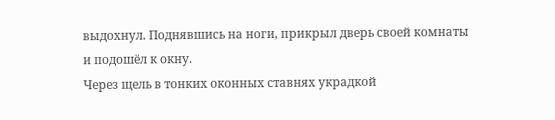выдохнул. Поднявшись на ноги, прикрыл дверь своей комнаты и подошёл к окну.
Через щель в тонких оконных ставнях украдкой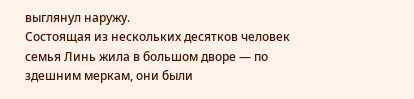выглянул наружу.
Состоящая из нескольких десятков человек семья Линь жила в большом дворе — по здешним меркам, они были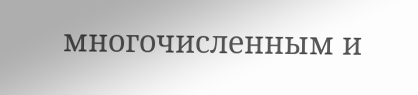многочисленным и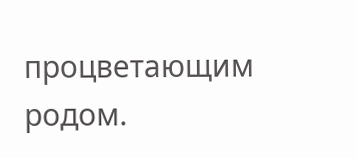процветающим родом.